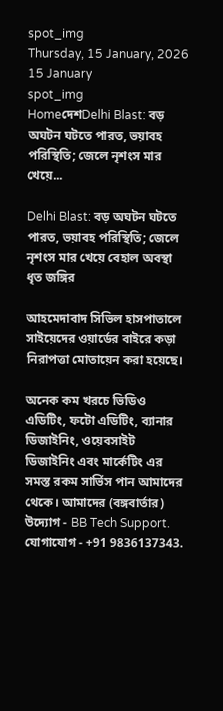spot_img
Thursday, 15 January, 2026
15 January
spot_img
HomeদেশDelhi Blast: বড় অঘটন ঘটতে পারত, ভয়াবহ পরিস্থিতি; জেলে নৃশংস মার খেয়ে...

Delhi Blast: বড় অঘটন ঘটতে পারত, ভয়াবহ পরিস্থিতি; জেলে নৃশংস মার খেয়ে বেহাল অবস্থা ধৃত জঙ্গির

আহমেদাবাদ সিভিল হাসপাতালে সাইয়েদের ওয়ার্ডের বাইরে কড়া নিরাপত্তা মোতায়েন করা হয়েছে।

অনেক কম খরচে ভিডিও এডিটিং, ফটো এডিটিং, ব্যানার ডিজাইনিং, ওয়েবসাইট ডিজাইনিং এবং মার্কেটিং এর সমস্ত রকম সার্ভিস পান আমাদের থেকে। আমাদের (বঙ্গবার্তার) উদ্যোগ - BB Tech Support. যোগাযোগ - +91 9836137343.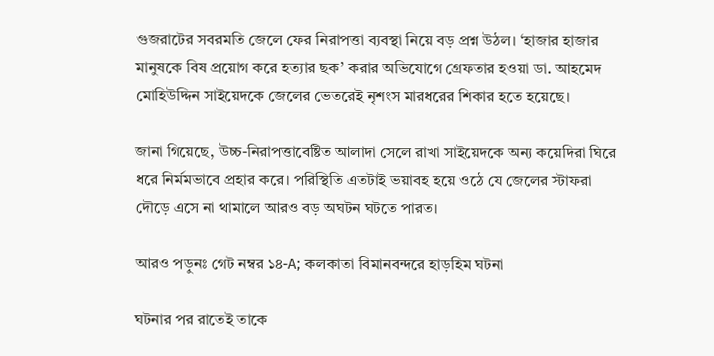গুজরাটের সবরমতি জেলে ফের নিরাপত্তা ব্যবস্থা নিয়ে বড় প্রশ্ন উঠল। ‘হাজার হাজার মানুষকে বিষ প্রয়োগ করে হত্যার ছক’ করার অভিযোগে গ্রেফতার হওয়া ডা. আহমেদ মোহিউদ্দিন সাইয়েদকে জেলের ভেতরেই নৃশংস মারধরের শিকার হতে হয়েছে।

জানা গিয়েছে, উচ্চ-নিরাপত্তাবেষ্টিত আলাদা সেলে রাখা সাইয়েদকে অন্য কয়েদিরা ঘিরে ধরে নির্মমভাবে প্রহার করে। পরিস্থিতি এতটাই ভয়াবহ হয়ে ওঠে যে জেলের স্টাফরা দৌড়ে এসে না থামালে আরও বড় অঘটন ঘটতে পারত।

আরও পড়ুনঃ গেট নম্বর ১৪-A; কলকাতা বিমানবন্দরে হাড়হিম ঘটনা

ঘটনার পর রাতেই তাকে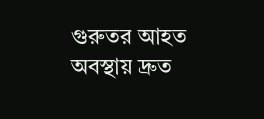গুরুতর আহত অবস্থায় দ্রুত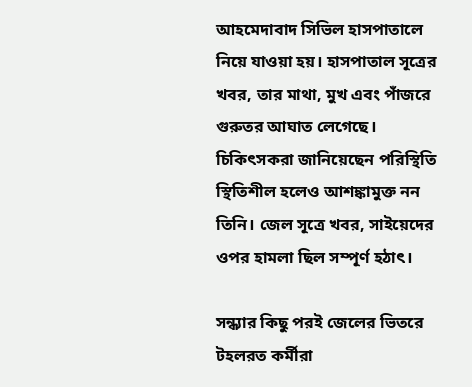আহমেদাবাদ সিভিল হাসপাতালে নিয়ে যাওয়া হয়। হাসপাতাল সূত্রের খবর, তার মাথা, মুখ এবং পাঁজরে গুরুতর আঘাত লেগেছে। চিকিৎসকরা জানিয়েছেন পরিস্থিতি স্থিতিশীল হলেও আশঙ্কামুক্ত নন তিনি। জেল সূত্রে খবর, সাইয়েদের ওপর হামলা ছিল সম্পূর্ণ হঠাৎ।

সন্ধ্যার কিছু পরই জেলের ভিতরে টহলরত কর্মীরা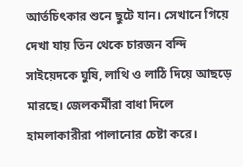আর্তচিৎকার শুনে ছুটে যান। সেখানে গিয়ে দেখা যায় তিন থেকে চারজন বন্দি সাইয়েদকে ঘুষি, লাথি ও লাঠি দিয়ে আছড়ে মারছে। জেলকর্মীরা বাধা দিলে হামলাকারীরা পালানোর চেষ্টা করে।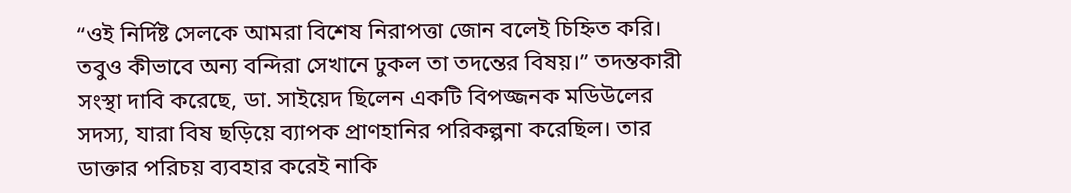“ওই নির্দিষ্ট সেলকে আমরা বিশেষ নিরাপত্তা জোন বলেই চিহ্নিত করি। তবুও কীভাবে অন্য বন্দিরা সেখানে ঢুকল তা তদন্তের বিষয়।” তদন্তকারী সংস্থা দাবি করেছে, ডা. সাইয়েদ ছিলেন একটি বিপজ্জনক মডিউলের সদস্য, যারা বিষ ছড়িয়ে ব্যাপক প্রাণহানির পরিকল্পনা করেছিল। তার ডাক্তার পরিচয় ব্যবহার করেই নাকি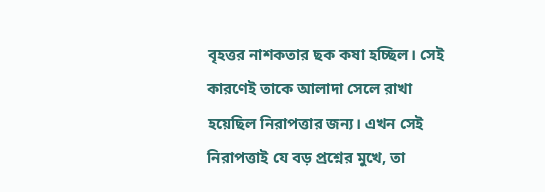বৃহত্তর নাশকতার ছক কষা হচ্ছিল। সেই কারণেই তাকে আলাদা সেলে রাখা হয়েছিল নিরাপত্তার জন্য। এখন সেই নিরাপত্তাই যে বড় প্রশ্নের মুখে, তা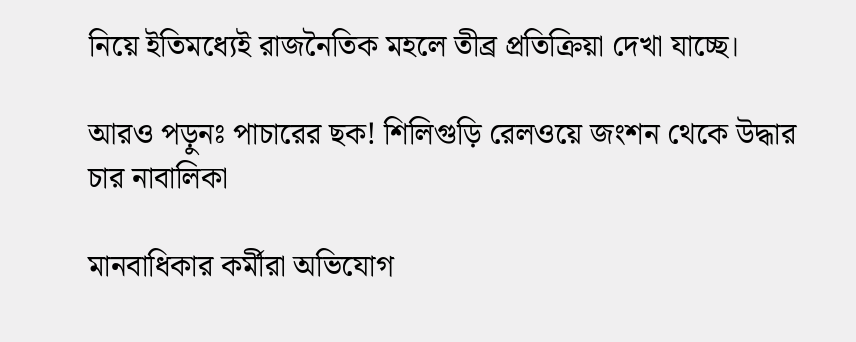নিয়ে ইতিমধ্যেই রাজনৈতিক মহলে তীব্র প্রতিক্রিয়া দেখা যাচ্ছে।

আরও পড়ুনঃ পাচারের ছক! শিলিগুড়ি রেলওয়ে জংশন থেকে উদ্ধার চার নাবালিকা

মানবাধিকার কর্মীরা অভিযোগ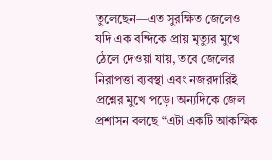তুলেছেন—এত সুরক্ষিত জেলেও যদি এক বন্দিকে প্রায় মৃত্যুর মুখে ঠেলে দেওয়া যায়, তবে জেলের নিরাপত্তা ব্যবস্থা এবং নজরদারিই প্রশ্নের মুখে পড়ে। অন্যদিকে জেল প্রশাসন বলছে “এটা একটি আকস্মিক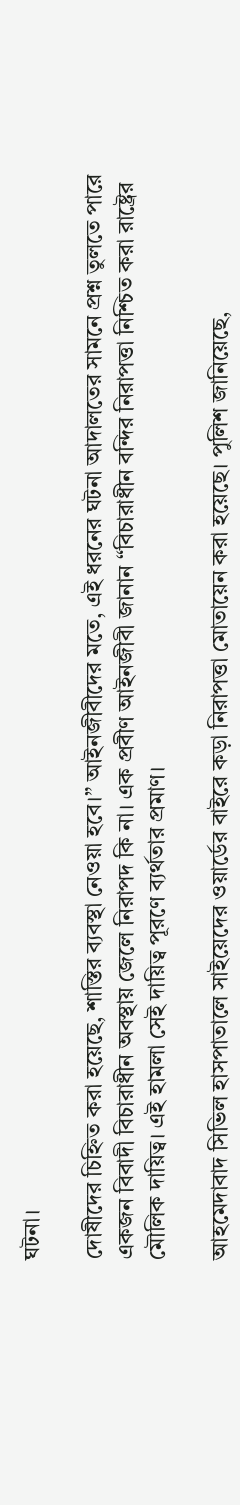ঘটনা।

দোষীদের চিহ্নিত করা হয়েছে, শাস্তির ব্যবস্থা নেওয়া হবে।” আইনজীবীদের মতে, এই ধরনের ঘটনা আদালতের সামনে প্রশ্ন তুলতে পারে একজন বিবাদী বিচারাধীন অবস্থায় জেলে নিরাপদ কি না। এক প্রবীণ আইনজীবী জানান “বিচারাধীন বন্দির নিরাপত্তা নিশ্চিত করা রাষ্ট্রের মৌলিক দায়িত্ব। এই হামলা সেই দায়িত্ব পূরণে ব্যর্থতার প্রমাণ।

আহমেদাবাদ সিভিল হাসপাতালে সাইয়েদের ওয়ার্ডের বাইরে কড়া নিরাপত্তা মোতায়েন করা হয়েছে। পুলিশ জানিয়েছে,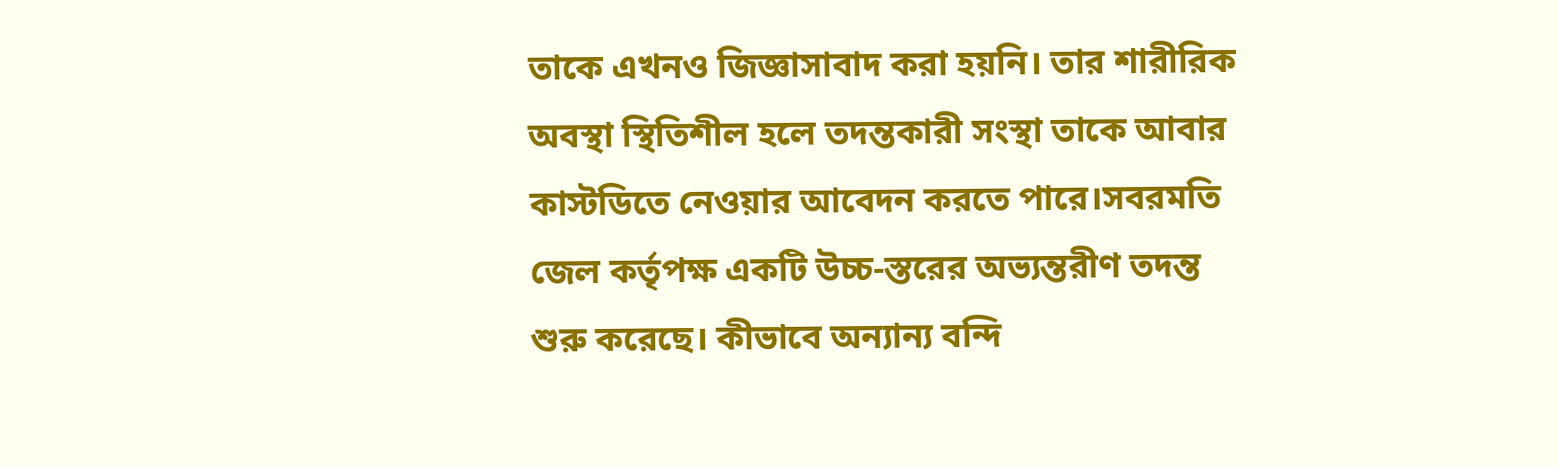তাকে এখনও জিজ্ঞাসাবাদ করা হয়নি। তার শারীরিক অবস্থা স্থিতিশীল হলে তদন্তকারী সংস্থা তাকে আবার কাস্টডিতে নেওয়ার আবেদন করতে পারে।সবরমতি জেল কর্তৃপক্ষ একটি উচ্চ-স্তরের অভ্যন্তরীণ তদন্ত শুরু করেছে। কীভাবে অন্যান্য বন্দি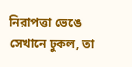নিরাপত্তা ভেঙে সেখানে ঢুকল, তা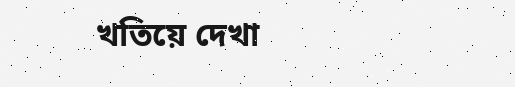খতিয়ে দেখা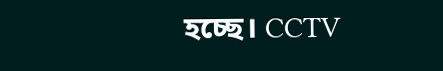হচ্ছে। CCTV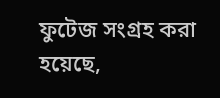ফুটেজ সংগ্রহ করা হয়েছে,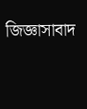জিজ্ঞাসাবাদ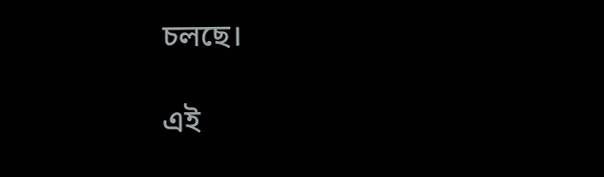চলছে।

এই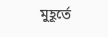মুহূর্তে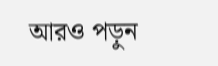আরও পড়ুন